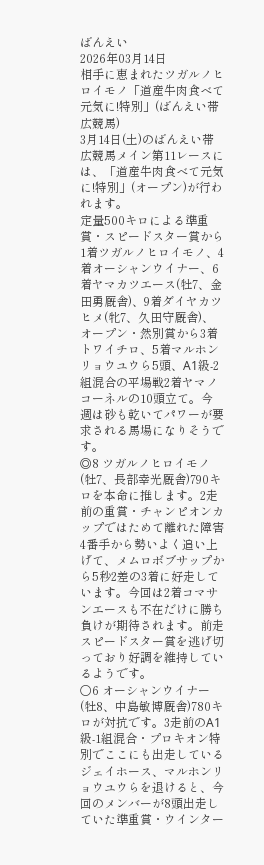ばんえい
2026年03月14日
相手に恵まれたツガルノヒロイモノ「道産牛肉食べて元気に!特別」(ばんえい帯広競馬)
3月14日(土)のばんえい帯広競馬メイン第11レースには、「道産牛肉食べて元気に!特別」(オープン)が行われます。
定量500キロによる準重賞・スピードスター賞から1着ツガルノヒロイモノ、4着オーシャンウイナー、6着ヤマカツエース(牡7、金田勇厩舎)、9着ダイヤカツヒメ(牝7、久田守厩舎)、オープン・然別賞から3着トワイチロ、5着マルホンリョウユウら5頭、A1級-2組混合の平場戦2着ヤマノコーネルの10頭立て。今週は砂も乾いてパワーが要求される馬場になりそうです。
◎8 ツガルノヒロイモノ(牡7、長部幸光厩舎)790キロを本命に推します。2走前の重賞・チャンピオンカップではためて離れた障害4番手から勢いよく追い上げて、メムロボブサップから5秒2差の3着に好走しています。今回は2着コマサンエースも不在だけに勝ち負けが期待されます。前走スピードスター賞を逃げ切っており好調を維持しているようです。
○6 オーシャンウイナー(牡8、中島敏博厩舎)780キロが対抗です。3走前のA1級-1組混合・プロキオン特別でここにも出走しているジェイホース、マルホンリョウユウらを退けると、今回のメンバーが8頭出走していた準重賞・ウインター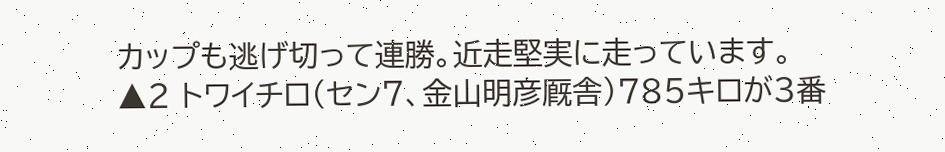カップも逃げ切って連勝。近走堅実に走っています。
▲2 トワイチロ(セン7、金山明彦厩舎)785キロが3番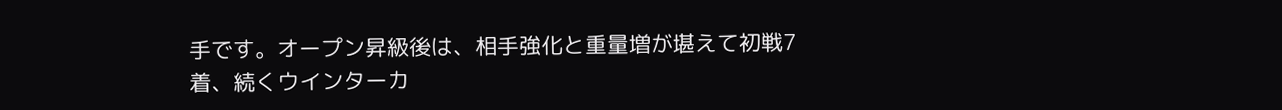手です。オープン昇級後は、相手強化と重量増が堪えて初戦7着、続くウインターカ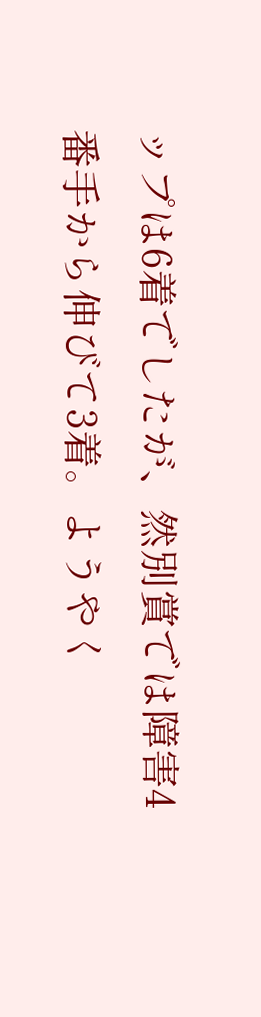ップは6着でしたが、然別賞では障害4番手から伸びて3着。ようやく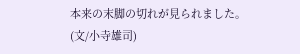本来の末脚の切れが見られました。
(文/小寺雄司)